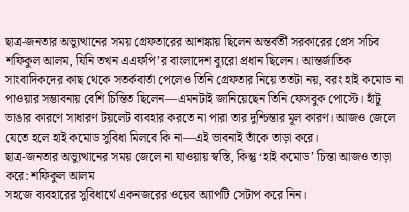ছাত্র-জনতার অভ্যুত্থানের সময় গ্রেফতারের আশঙ্কায় ছিলেন অন্তর্বর্তী সরকারের প্রেস সচিব শফিকুল আলম, যিনি তখন এএফপি’র বাংলাদেশ ব্যুরো প্রধান ছিলেন। আন্তর্জাতিক সাংবাদিকদের কাছ থেকে সতর্কবার্তা পেলেও তিনি গ্রেফতার নিয়ে ততটা নয়, বরং হাই কমোড না পাওয়ার সম্ভাবনায় বেশি চিন্তিত ছিলেন—এমনটাই জানিয়েছেন তিনি ফেসবুক পোস্টে। হাঁটু ভাঙার কারণে সাধারণ টয়লেট ব্যবহার করতে না পারা তার দুশ্চিন্তার মূল কারণ। আজও জেলে যেতে হলে হাই কমোড সুবিধা মিলবে কি না—এই ভাবনাই তাঁকে তাড়া করে।
ছাত্র-জনতার অভ্যুত্থানের সময় জেলে না যাওয়ায় স্বস্তি, কিন্তু ‘হাই কমোড’ চিন্তা আজও তাড়া করে: শফিকুল আলম
সহজে ব্যবহারের সুবিধার্থে একনজরের ওয়েব অ্যাপটি সেটাপ করে নিন।